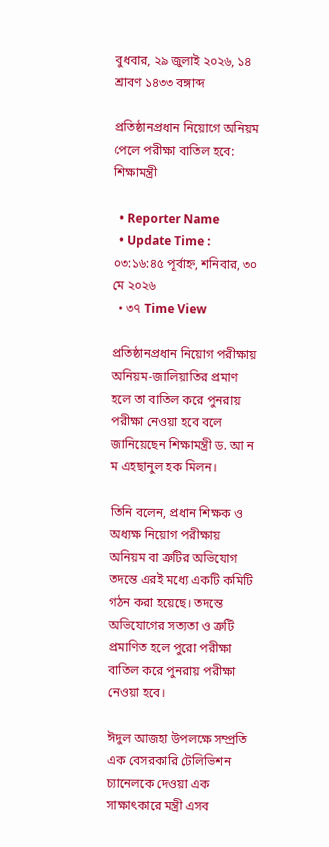বুধবার, ২৯ জুলাই ২০২৬, ১৪ শ্রাবণ ১৪৩৩ বঙ্গাব্দ

প্রতিষ্ঠানপ্রধান নিয়োগে অনিয়ম পেলে পরীক্ষা বাতিল হবে: শিক্ষামন্ত্রী

  • Reporter Name
  • Update Time : ০৩:১৬:৪৫ পূর্বাহ্ন, শনিবার, ৩০ মে ২০২৬
  • ৩৭ Time View

প্রতিষ্ঠানপ্রধান নিয়োগ পরীক্ষায় অনিয়ম-জালিয়াতির প্রমাণ হলে তা বাতিল করে পুনরায় পরীক্ষা নেওয়া হবে বলে জানিয়েছেন শিক্ষামন্ত্রী ড. আ ন ম এহছানুল হক মিলন।

তিনি বলেন, প্রধান শিক্ষক ও অধ্যক্ষ নিয়োগ পরীক্ষায় অনিয়ম বা ত্রুটির অভিযোগ তদন্তে এরই মধ্যে একটি কমিটি গঠন করা হয়েছে। তদন্তে অভিযোগের সত্যতা ও ত্রুটি প্রমাণিত হলে পুরো পরীক্ষা বাতিল করে পুনরায় পরীক্ষা নেওয়া হবে।

ঈদুল আজহা উপলক্ষে সম্প্রতি এক বেসরকারি টেলিভিশন চ্যানেলকে দেওয়া এক সাক্ষাৎকারে মন্ত্রী এসব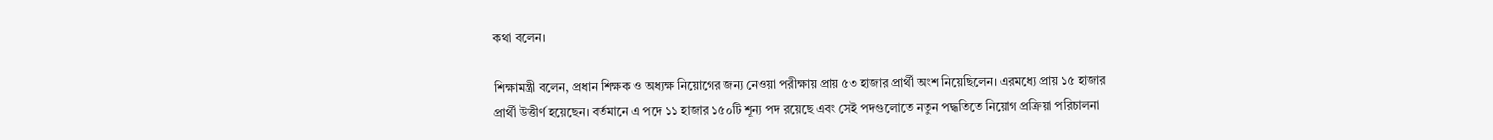কথা বলেন।

শিক্ষামন্ত্রী বলেন, প্রধান শিক্ষক ও অধ্যক্ষ নিয়োগের জন্য নেওয়া পরীক্ষায় প্রায় ৫৩ হাজার প্রার্থী অংশ নিয়েছিলেন। এরমধ্যে প্রায় ১৫ হাজার প্রার্থী উত্তীর্ণ হয়েছেন। বর্তমানে এ পদে ১১ হাজার ১৫০টি শূন্য পদ রয়েছে এবং সেই পদগুলোতে নতুন পদ্ধতিতে নিয়োগ প্রক্রিয়া পরিচালনা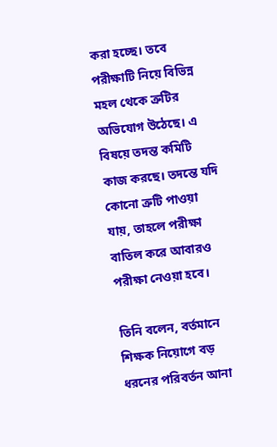করা হচ্ছে। তবে পরীক্ষাটি নিয়ে বিভিন্ন মহল থেকে ত্রুটির অভিযোগ উঠেছে। এ বিষয়ে তদন্ত কমিটি কাজ করছে। তদন্তে যদি কোনো ত্রুটি পাওয়া যায়, তাহলে পরীক্ষা বাতিল করে আবারও পরীক্ষা নেওয়া হবে।

তিনি বলেন, বর্তমানে শিক্ষক নিয়োগে বড় ধরনের পরিবর্তন আনা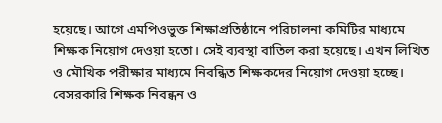হয়েছে। আগে এমপিওভুক্ত শিক্ষাপ্রতিষ্ঠানে পরিচালনা কমিটির মাধ্যমে শিক্ষক নিয়োগ দেওয়া হতো। সেই ব্যবস্থা বাতিল করা হয়েছে। এখন লিখিত ও মৌখিক পরীক্ষার মাধ্যমে নিবন্ধিত শিক্ষকদের নিয়োগ দেওয়া হচ্ছে। বেসরকারি শিক্ষক নিবন্ধন ও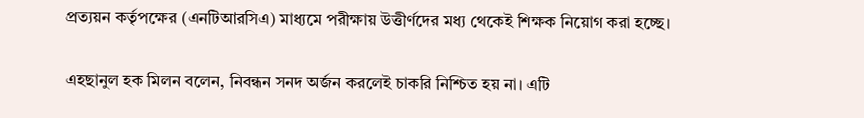প্রত্যয়ন কর্তৃপক্ষের (এনটিআরসিএ) মাধ্যমে পরীক্ষায় উত্তীর্ণদের মধ্য থেকেই শিক্ষক নিয়োগ করা হচ্ছে।

এহছানুল হক মিলন বলেন, নিবন্ধন সনদ অর্জন করলেই চাকরি নিশ্চিত হয় না। এটি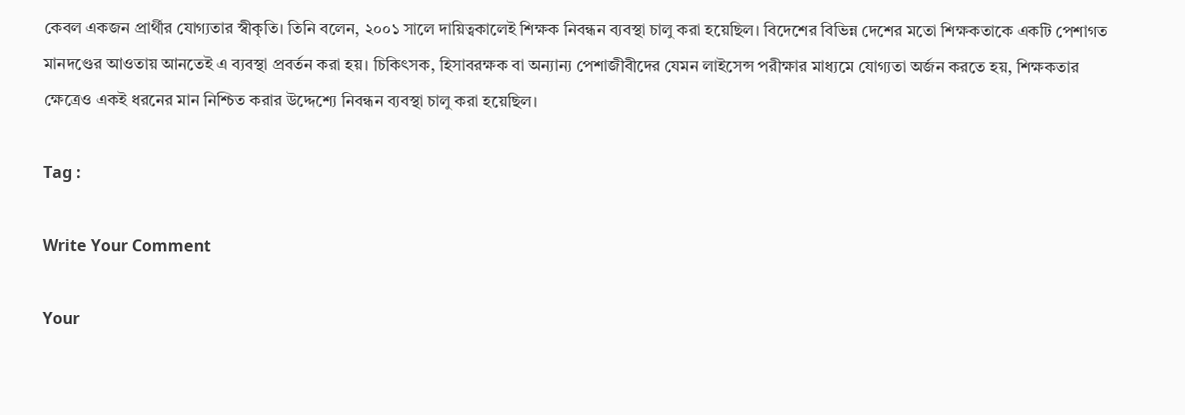কেবল একজন প্রার্থীর যোগ্যতার স্বীকৃতি। তিনি বলেন, ২০০১ সালে দায়িত্বকালেই শিক্ষক নিবন্ধন ব্যবস্থা চালু করা হয়েছিল। বিদেশের বিভিন্ন দেশের মতো শিক্ষকতাকে একটি পেশাগত মানদণ্ডের আওতায় আনতেই এ ব্যবস্থা প্রবর্তন করা হয়। চিকিৎসক, হিসাবরক্ষক বা অন্যান্য পেশাজীবীদের যেমন লাইসেন্স পরীক্ষার মাধ্যমে যোগ্যতা অর্জন করতে হয়, শিক্ষকতার ক্ষেত্রেও একই ধরনের মান নিশ্চিত করার উদ্দেশ্যে নিবন্ধন ব্যবস্থা চালু করা হয়েছিল।

Tag :

Write Your Comment

Your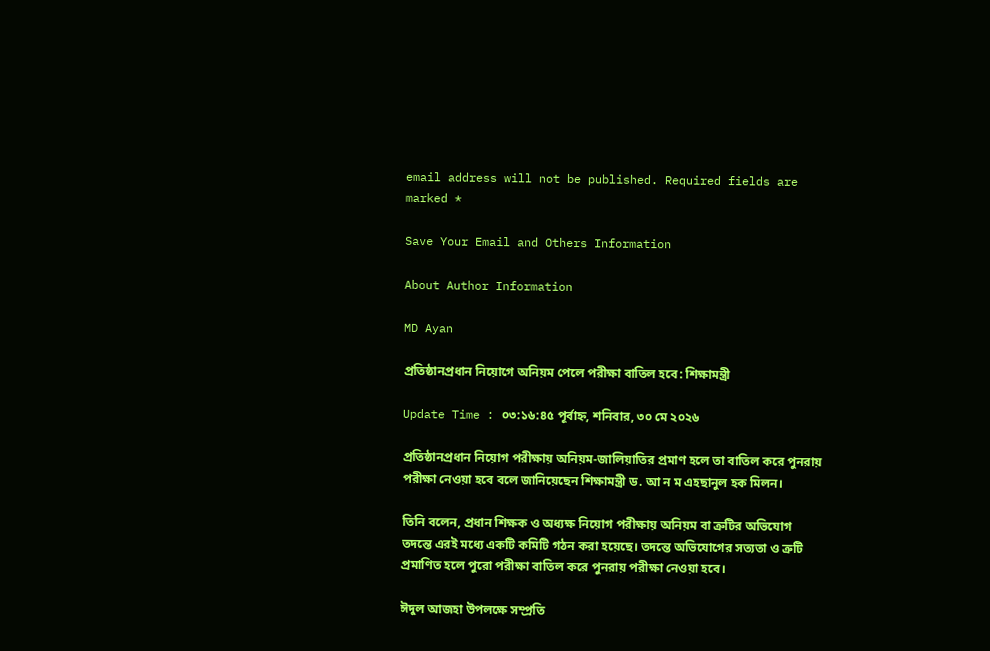email address will not be published. Required fields are marked *

Save Your Email and Others Information

About Author Information

MD Ayan

প্রতিষ্ঠানপ্রধান নিয়োগে অনিয়ম পেলে পরীক্ষা বাতিল হবে: শিক্ষামন্ত্রী

Update Time : ০৩:১৬:৪৫ পূর্বাহ্ন, শনিবার, ৩০ মে ২০২৬

প্রতিষ্ঠানপ্রধান নিয়োগ পরীক্ষায় অনিয়ম-জালিয়াতির প্রমাণ হলে তা বাতিল করে পুনরায় পরীক্ষা নেওয়া হবে বলে জানিয়েছেন শিক্ষামন্ত্রী ড. আ ন ম এহছানুল হক মিলন।

তিনি বলেন, প্রধান শিক্ষক ও অধ্যক্ষ নিয়োগ পরীক্ষায় অনিয়ম বা ত্রুটির অভিযোগ তদন্তে এরই মধ্যে একটি কমিটি গঠন করা হয়েছে। তদন্তে অভিযোগের সত্যতা ও ত্রুটি প্রমাণিত হলে পুরো পরীক্ষা বাতিল করে পুনরায় পরীক্ষা নেওয়া হবে।

ঈদুল আজহা উপলক্ষে সম্প্রতি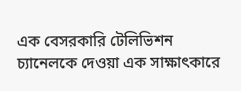এক বেসরকারি টেলিভিশন চ্যানেলকে দেওয়া এক সাক্ষাৎকারে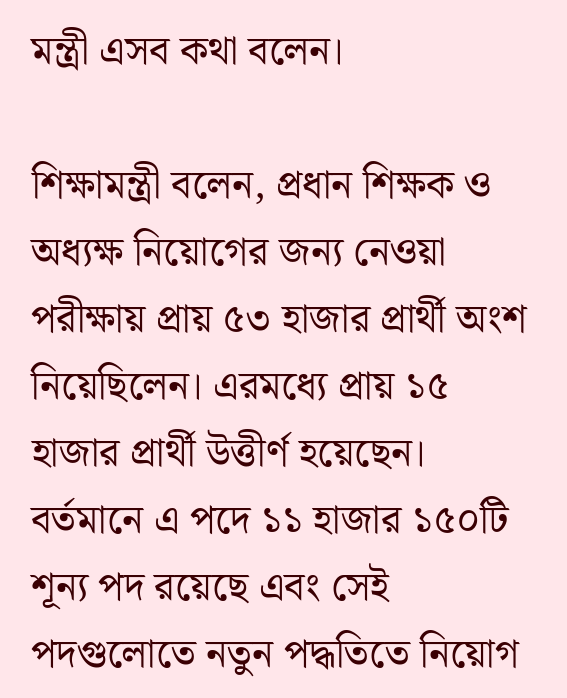মন্ত্রী এসব কথা বলেন।

শিক্ষামন্ত্রী বলেন, প্রধান শিক্ষক ও অধ্যক্ষ নিয়োগের জন্য নেওয়া পরীক্ষায় প্রায় ৫৩ হাজার প্রার্থী অংশ নিয়েছিলেন। এরমধ্যে প্রায় ১৫ হাজার প্রার্থী উত্তীর্ণ হয়েছেন। বর্তমানে এ পদে ১১ হাজার ১৫০টি শূন্য পদ রয়েছে এবং সেই পদগুলোতে নতুন পদ্ধতিতে নিয়োগ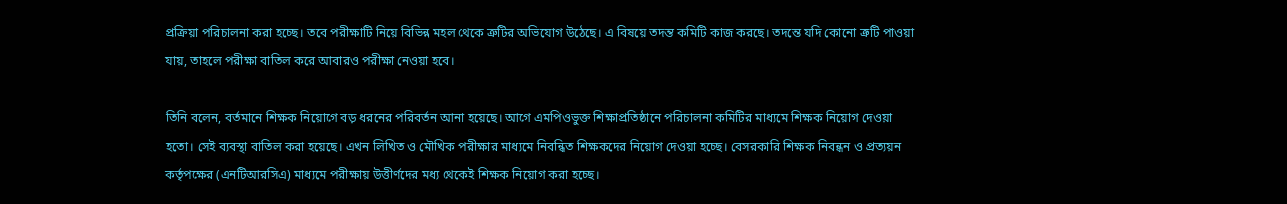প্রক্রিয়া পরিচালনা করা হচ্ছে। তবে পরীক্ষাটি নিয়ে বিভিন্ন মহল থেকে ত্রুটির অভিযোগ উঠেছে। এ বিষয়ে তদন্ত কমিটি কাজ করছে। তদন্তে যদি কোনো ত্রুটি পাওয়া যায়, তাহলে পরীক্ষা বাতিল করে আবারও পরীক্ষা নেওয়া হবে।

তিনি বলেন, বর্তমানে শিক্ষক নিয়োগে বড় ধরনের পরিবর্তন আনা হয়েছে। আগে এমপিওভুক্ত শিক্ষাপ্রতিষ্ঠানে পরিচালনা কমিটির মাধ্যমে শিক্ষক নিয়োগ দেওয়া হতো। সেই ব্যবস্থা বাতিল করা হয়েছে। এখন লিখিত ও মৌখিক পরীক্ষার মাধ্যমে নিবন্ধিত শিক্ষকদের নিয়োগ দেওয়া হচ্ছে। বেসরকারি শিক্ষক নিবন্ধন ও প্রত্যয়ন কর্তৃপক্ষের (এনটিআরসিএ) মাধ্যমে পরীক্ষায় উত্তীর্ণদের মধ্য থেকেই শিক্ষক নিয়োগ করা হচ্ছে।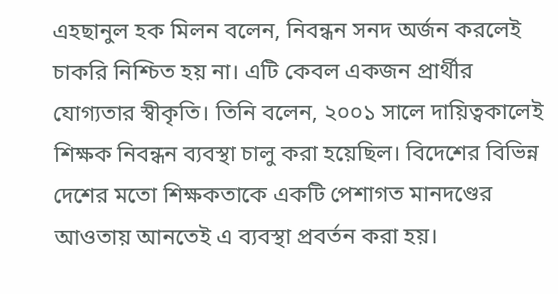এহছানুল হক মিলন বলেন, নিবন্ধন সনদ অর্জন করলেই চাকরি নিশ্চিত হয় না। এটি কেবল একজন প্রার্থীর যোগ্যতার স্বীকৃতি। তিনি বলেন, ২০০১ সালে দায়িত্বকালেই শিক্ষক নিবন্ধন ব্যবস্থা চালু করা হয়েছিল। বিদেশের বিভিন্ন দেশের মতো শিক্ষকতাকে একটি পেশাগত মানদণ্ডের আওতায় আনতেই এ ব্যবস্থা প্রবর্তন করা হয়।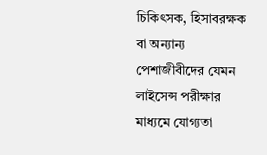চিকিৎসক, হিসাবরক্ষক বা অন্যান্য পেশাজীবীদের যেমন লাইসেন্স পরীক্ষার মাধ্যমে যোগ্যতা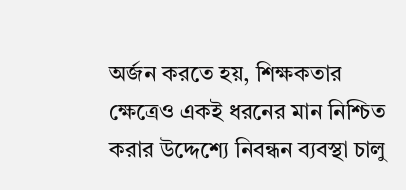অর্জন করতে হয়, শিক্ষকতার ক্ষেত্রেও একই ধরনের মান নিশ্চিত করার উদ্দেশ্যে নিবন্ধন ব্যবস্থা চালু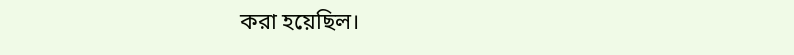করা হয়েছিল।